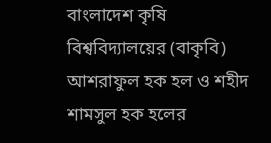বাংলাদেশ কৃষি বিশ্ববিদ্যালয়ের (বাকৃবি) আশরাফুল হক হল ও শহীদ শামসুল হক হলের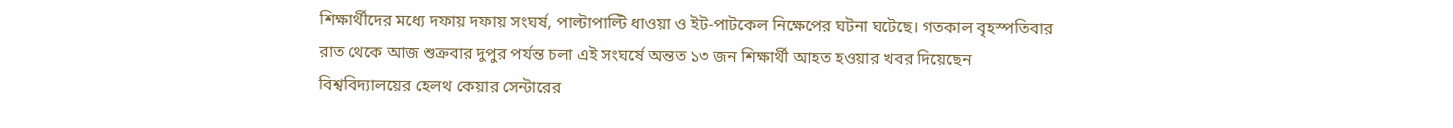শিক্ষার্থীদের মধ্যে দফায় দফায় সংঘর্ষ, পাল্টাপাল্টি ধাওয়া ও ইট-পাটকেল নিক্ষেপের ঘটনা ঘটেছে। গতকাল বৃহস্পতিবার রাত থেকে আজ শুক্রবার দুপুর পর্যন্ত চলা এই সংঘর্ষে অন্তত ১৩ জন শিক্ষার্থী আহত হওয়ার খবর দিয়েছেন বিশ্ববিদ্যালয়ের হেলথ কেয়ার সেন্টারের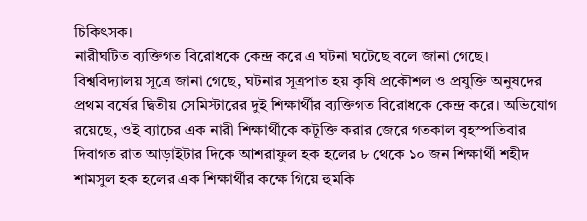চিকিৎসক।
নারীঘটিত ব্যক্তিগত বিরোধকে কেন্দ্র করে এ ঘটনা ঘটেছে বলে জানা গেছে।
বিশ্ববিদ্যালয় সূত্রে জানা গেছে, ঘটনার সূত্রপাত হয় কৃষি প্রকৌশল ও প্রযুক্তি অনুষদের প্রথম বর্ষের দ্বিতীয় সেমিস্টারের দুই শিক্ষার্থীর ব্যক্তিগত বিরোধকে কেন্দ্র করে। অভিযোগ রয়েছে, ওই ব্যাচের এক নারী শিক্ষার্থীকে কটূক্তি করার জেরে গতকাল বৃহস্পতিবার দিবাগত রাত আড়াইটার দিকে আশরাফুল হক হলের ৮ থেকে ১০ জন শিক্ষার্থী শহীদ শামসুল হক হলের এক শিক্ষার্থীর কক্ষে গিয়ে হুমকি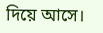দিয়ে আসে।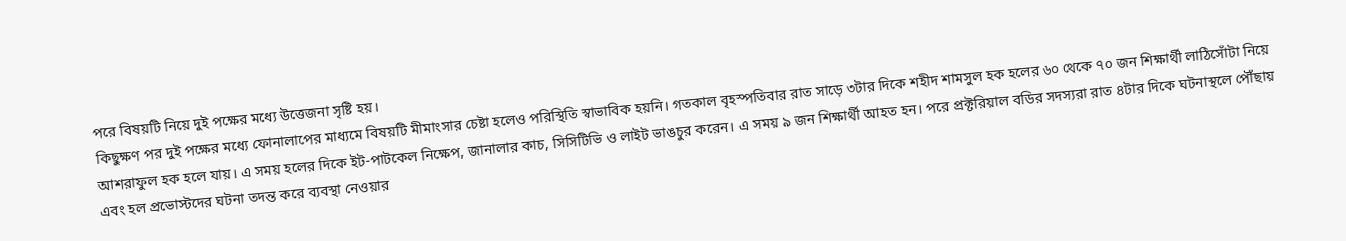পরে বিষয়টি নিয়ে দুই পক্ষের মধ্যে উত্তেজনা সৃষ্টি হয়।
কিছুক্ষণ পর দুই পক্ষের মধ্যে ফোনালাপের মাধ্যমে বিষয়টি মীমাংসার চেষ্টা হলেও পরিস্থিতি স্বাভাবিক হয়নি। গতকাল বৃহস্পতিবার রাত সাড়ে ৩টার দিকে শহীদ শামসুল হক হলের ৬০ থেকে ৭০ জন শিক্ষার্থী লাঠিসোঁটা নিয়ে আশরাফুল হক হলে যায়। এ সময় হলের দিকে ইট-পাটকেল নিক্ষেপ, জানালার কাচ, সিসিটিভি ও লাইট ভাঙচুর করেন। এ সময় ৯ জন শিক্ষার্থী আহত হন। পরে প্রক্টরিয়াল বডির সদস্যরা রাত ৪টার দিকে ঘটনাস্থলে পৌঁছায় এবং হল প্রভোস্টদের ঘটনা তদন্ত করে ব্যবস্থা নেওয়ার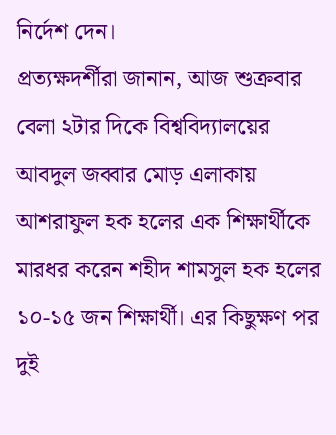নির্দেশ দেন।
প্রত্যক্ষদর্শীরা জানান, আজ শুক্রবার বেলা ২টার দিকে বিশ্ববিদ্যালয়ের আবদুল জব্বার মোড় এলাকায় আশরাফুল হক হলের এক শিক্ষার্থীকে মারধর করেন শহীদ শামসুল হক হলের ১০-১৫ জন শিক্ষার্থী। এর কিছুক্ষণ পর দুই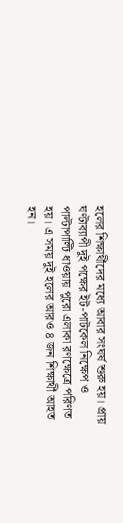হলের শিক্ষার্থীদের মধ্যে আবার সংঘর্ষ শুরু হয়। প্রায় ঘণ্টাব্যাপী দুই পক্ষের ইট-পাটকেল নিক্ষেপ ও পাল্টাপাল্টি ধাওয়ায় পুরো এলাকা রণক্ষেত্রে পরিণত হয়। এ সময় দুই হলের আরও ৪ জন শিক্ষার্থী আহত হন।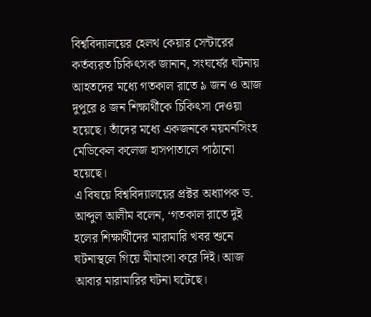বিশ্ববিদ্যালয়ের হেলথ কেয়ার সেন্টারের কর্তব্যরত চিকিৎসক জানান, সংঘর্ষের ঘটনায় আহতদের মধ্যে গতকাল রাতে ৯ জন ও আজ দুপুরে ৪ জন শিক্ষার্থীকে চিকিৎসা দেওয়া হয়েছে। তাঁদের মধ্যে একজনকে ময়মনসিংহ মেডিকেল কলেজ হাসপাতালে পাঠানো হয়েছে।
এ বিষয়ে বিশ্ববিদ্যালয়ের প্রক্টর অধ্যাপক ড. আব্দুল আলীম বলেন, ‘গতকাল রাতে দুই হলের শিক্ষার্থীদের মারামারি খবর শুনে ঘটনাস্থলে গিয়ে মীমাংসা করে দিই। আজ আবার মারামারির ঘটনা ঘটেছে।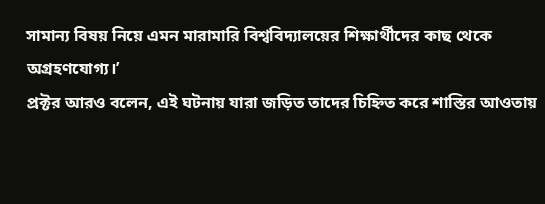সামান্য বিষয় নিয়ে এমন মারামারি বিশ্ববিদ্যালয়ের শিক্ষার্থীদের কাছ থেকে অগ্রহণযোগ্য।’
প্রক্টর আরও বলেন, এই ঘটনায় যারা জড়িত তাদের চিহ্নিত করে শাস্তির আওতায়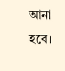আনা হবে।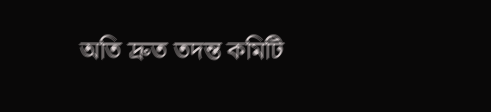অতি দ্রুত তদন্ত কমিটি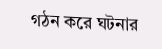গঠন করে ঘটনার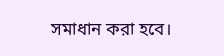সমাধান করা হবে।